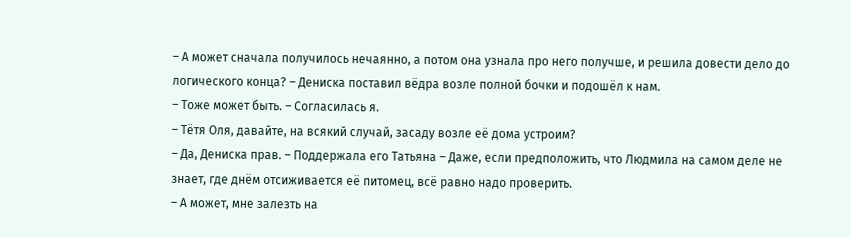– А может сначала получилось нечаянно, а потом она узнала про него получше, и решила довести дело до логического конца? – Дениска поставил вёдра возле полной бочки и подошёл к нам.
– Тоже может быть. – Согласилась я.
– Тётя Оля, давайте, на всякий случай, засаду возле её дома устроим?
– Да, Дениска прав. – Поддержала его Татьяна – Даже, если предположить, что Людмила на самом деле не знает, где днём отсиживается её питомец, всё равно надо проверить.
– А может, мне залезть на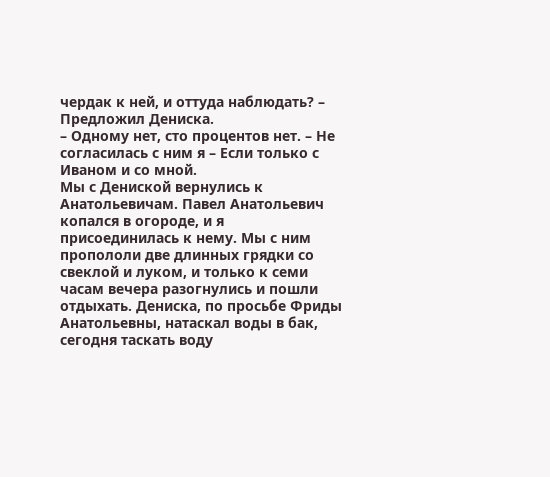чердак к ней, и оттуда наблюдать? – Предложил Дениска.
– Одному нет, сто процентов нет. – Не согласилась с ним я – Если только с Иваном и со мной.
Мы с Дениской вернулись к Анатольевичам. Павел Анатольевич копался в огороде, и я присоединилась к нему. Мы с ним пропололи две длинных грядки со свеклой и луком, и только к семи часам вечера разогнулись и пошли отдыхать. Дениска, по просьбе Фриды Анатольевны, натаскал воды в бак, сегодня таскать воду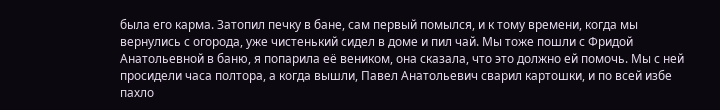была его карма. Затопил печку в бане, сам первый помылся, и к тому времени, когда мы вернулись с огорода, уже чистенький сидел в доме и пил чай. Мы тоже пошли с Фридой Анатольевной в баню, я попарила её веником, она сказала, что это должно ей помочь. Мы с ней просидели часа полтора, а когда вышли, Павел Анатольевич сварил картошки, и по всей избе пахло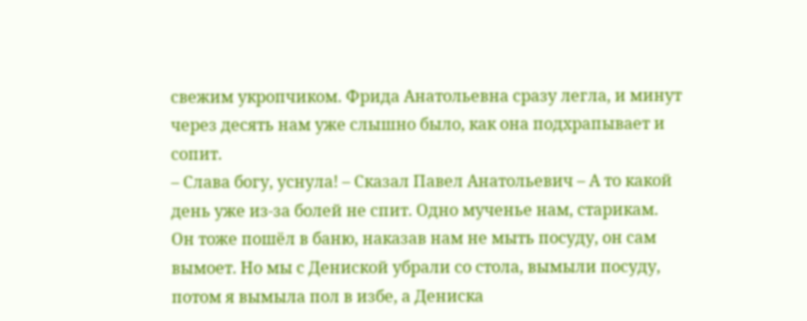свежим укропчиком. Фрида Анатольевна сразу легла, и минут через десять нам уже слышно было, как она подхрапывает и сопит.
– Слава богу, уснула! – Сказал Павел Анатольевич – А то какой день уже из-за болей не спит. Одно мученье нам, старикам.
Он тоже пошёл в баню, наказав нам не мыть посуду, он сам вымоет. Но мы с Дениской убрали со стола, вымыли посуду, потом я вымыла пол в избе, а Дениска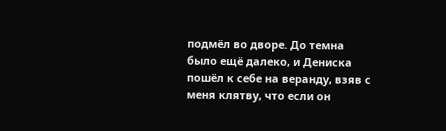подмёл во дворе. До темна было ещё далеко, и Дениска пошёл к себе на веранду, взяв с меня клятву, что если он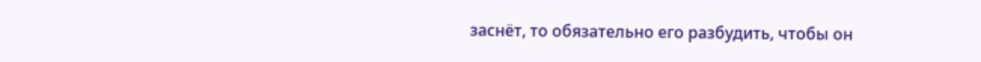заснёт, то обязательно его разбудить, чтобы он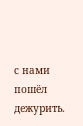с нами пошёл дежурить.